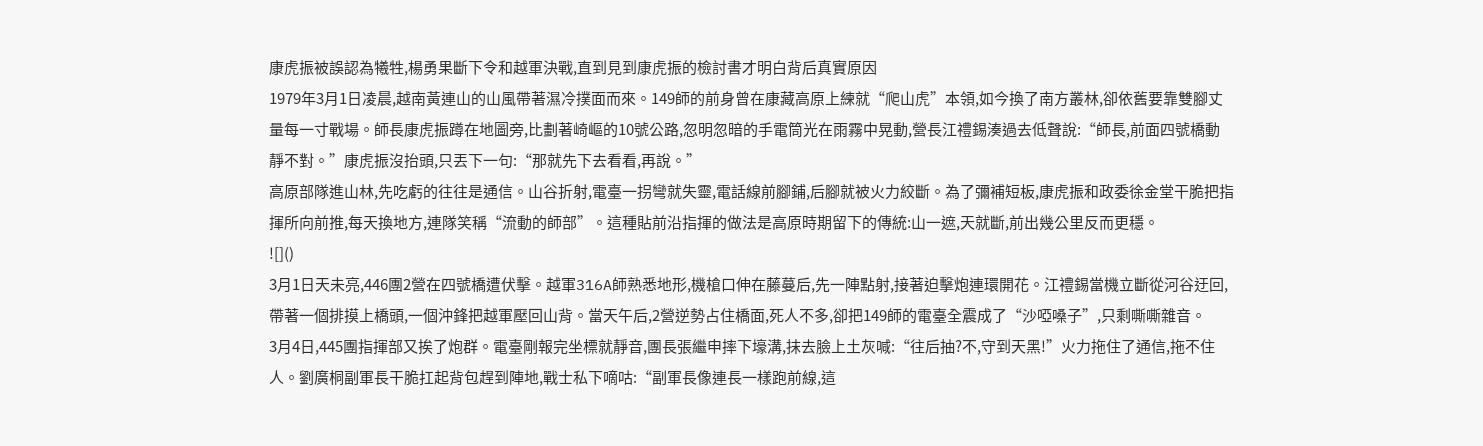康虎振被誤認為犧牲,楊勇果斷下令和越軍決戰,直到見到康虎振的檢討書才明白背后真實原因
1979年3月1日凌晨,越南黃連山的山風帶著濕冷撲面而來。149師的前身曾在康藏高原上練就“爬山虎”本領,如今換了南方叢林,卻依舊要靠雙腳丈量每一寸戰場。師長康虎振蹲在地圖旁,比劃著崎嶇的10號公路,忽明忽暗的手電筒光在雨霧中晃動,營長江禮錫湊過去低聲說:“師長,前面四號橋動靜不對。”康虎振沒抬頭,只丟下一句:“那就先下去看看,再說。”
高原部隊進山林,先吃虧的往往是通信。山谷折射,電臺一拐彎就失靈,電話線前腳鋪,后腳就被火力絞斷。為了彌補短板,康虎振和政委徐金堂干脆把指揮所向前推,每天換地方,連隊笑稱“流動的師部”。這種貼前沿指揮的做法是高原時期留下的傳統:山一遮,天就斷,前出幾公里反而更穩。
![]()
3月1日天未亮,446團2營在四號橋遭伏擊。越軍316A師熟悉地形,機槍口伸在藤蔓后,先一陣點射,接著迫擊炮連環開花。江禮錫當機立斷從河谷迂回,帶著一個排摸上橋頭,一個沖鋒把越軍壓回山背。當天午后,2營逆勢占住橋面,死人不多,卻把149師的電臺全震成了“沙啞嗓子”,只剩嘶嘶雜音。
3月4日,445團指揮部又挨了炮群。電臺剛報完坐標就靜音,團長張繼申摔下壕溝,抹去臉上土灰喊:“往后抽?不,守到天黑!”火力拖住了通信,拖不住人。劉廣桐副軍長干脆扛起背包趕到陣地,戰士私下嘀咕:“副軍長像連長一樣跑前線,這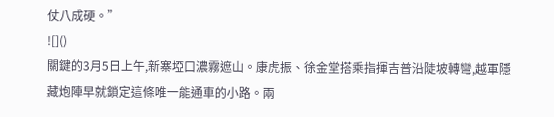仗八成硬。”
![]()
關鍵的3月5日上午,新寨埡口濃霧遮山。康虎振、徐金堂搭乘指揮吉普沿陡坡轉彎,越軍隱藏炮陣早就鎖定這條唯一能通車的小路。兩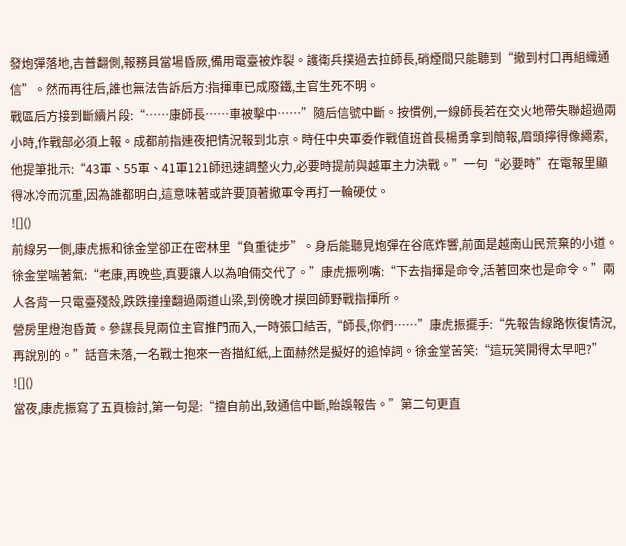發炮彈落地,吉普翻側,報務員當場昏厥,備用電臺被炸裂。護衛兵撲過去拉師長,硝煙間只能聽到“撤到村口再組織通信”。然而再往后,誰也無法告訴后方:指揮車已成廢鐵,主官生死不明。
戰區后方接到斷續片段:“……康師長……車被擊中……”隨后信號中斷。按慣例,一線師長若在交火地帶失聯超過兩小時,作戰部必須上報。成都前指連夜把情況報到北京。時任中央軍委作戰值班首長楊勇拿到簡報,眉頭擰得像繩索,他提筆批示:“43軍、55軍、41軍121師迅速調整火力,必要時提前與越軍主力決戰。”一句“必要時”在電報里顯得冰冷而沉重,因為誰都明白,這意味著或許要頂著撤軍令再打一輪硬仗。
![]()
前線另一側,康虎振和徐金堂卻正在密林里“負重徒步”。身后能聽見炮彈在谷底炸響,前面是越南山民荒棄的小道。徐金堂喘著氣:“老康,再晚些,真要讓人以為咱倆交代了。”康虎振咧嘴:“下去指揮是命令,活著回來也是命令。”兩人各背一只電臺殘殼,跌跌撞撞翻過兩道山梁,到傍晚才摸回師野戰指揮所。
營房里燈泡昏黃。參謀長見兩位主官推門而入,一時張口結舌,“師長,你們……”康虎振擺手:“先報告線路恢復情況,再說別的。”話音未落,一名戰士抱來一沓描紅紙,上面赫然是擬好的追悼詞。徐金堂苦笑:“這玩笑開得太早吧?”
![]()
當夜,康虎振寫了五頁檢討,第一句是:“擅自前出,致通信中斷,貽誤報告。”第二句更直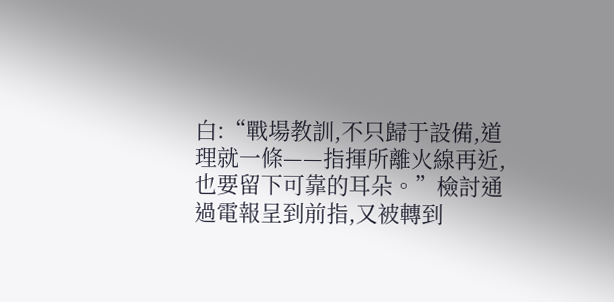白:“戰場教訓,不只歸于設備,道理就一條——指揮所離火線再近,也要留下可靠的耳朵。”檢討通過電報呈到前指,又被轉到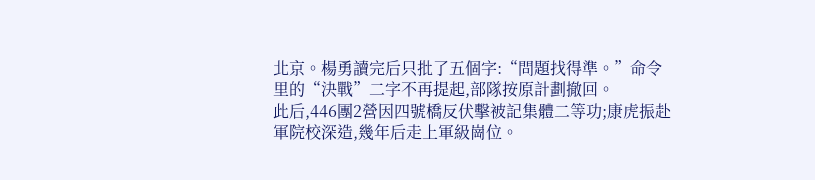北京。楊勇讀完后只批了五個字:“問題找得準。”命令里的“決戰”二字不再提起,部隊按原計劃撤回。
此后,446團2營因四號橋反伏擊被記集體二等功;康虎振赴軍院校深造,幾年后走上軍級崗位。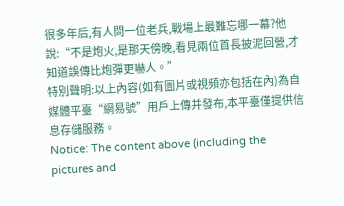很多年后,有人問一位老兵,戰場上最難忘哪一幕?他說:“不是炮火,是那天傍晚,看見兩位首長披泥回營,才知道誤傳比炮彈更嚇人。”
特別聲明:以上內容(如有圖片或視頻亦包括在內)為自媒體平臺“網易號”用戶上傳并發布,本平臺僅提供信息存儲服務。
Notice: The content above (including the pictures and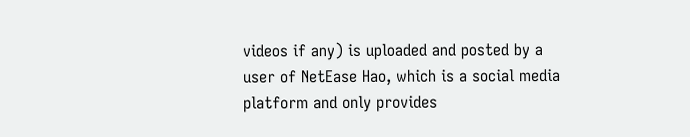videos if any) is uploaded and posted by a user of NetEase Hao, which is a social media platform and only provides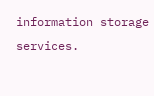information storage services.